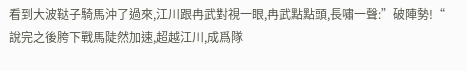看到大波鞑子騎馬沖了過來,江川跟冉武對視一眼,冉武點點頭,長嘯一聲:”破陣勢!“
說完之後胯下戰馬陡然加速,超越江川,成爲隊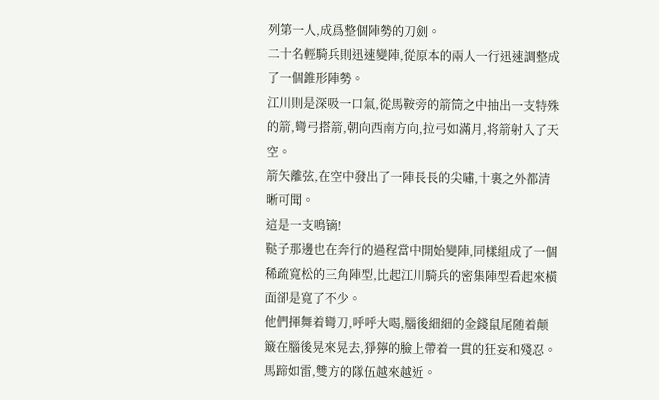列第一人,成爲整個陣勢的刀劍。
二十名輕騎兵則迅速變陣,從原本的兩人一行迅速調整成了一個錐形陣勢。
江川則是深吸一口氣,從馬鞍旁的箭筒之中抽出一支特殊的箭,彎弓搭箭,朝向西南方向,拉弓如滿月,将箭射入了天空。
箭矢離弦,在空中發出了一陣長長的尖嘯,十裏之外都清晰可聞。
這是一支鳴镝!
鞑子那邊也在奔行的過程當中開始變陣,同樣組成了一個稀疏寬松的三角陣型,比起江川騎兵的密集陣型看起來橫面卻是寬了不少。
他們揮舞着彎刀,呼呼大喝,腦後細細的金錢鼠尾随着颠簸在腦後晃來晃去,猙獰的臉上帶着一貫的狂妄和殘忍。
馬蹄如雷,雙方的隊伍越來越近。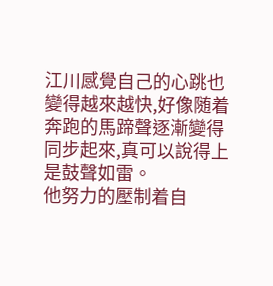江川感覺自己的心跳也變得越來越快,好像随着奔跑的馬蹄聲逐漸變得同步起來,真可以說得上是鼓聲如雷。
他努力的壓制着自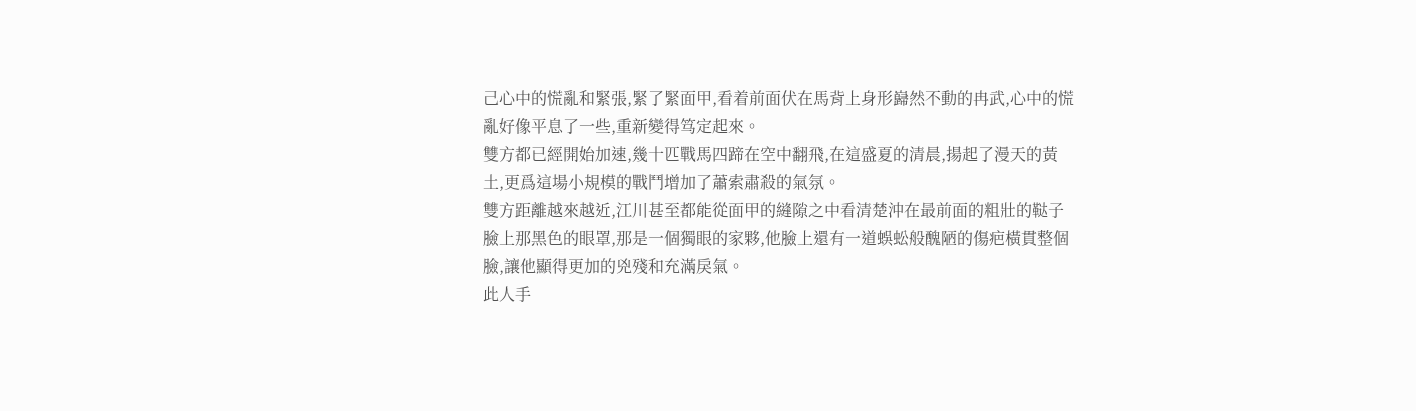己心中的慌亂和緊張,緊了緊面甲,看着前面伏在馬背上身形巋然不動的冉武,心中的慌亂好像平息了一些,重新變得笃定起來。
雙方都已經開始加速,幾十匹戰馬四蹄在空中翻飛,在這盛夏的清晨,揚起了漫天的黃土,更爲這場小規模的戰鬥增加了蕭索肅殺的氣氛。
雙方距離越來越近,江川甚至都能從面甲的縫隙之中看清楚沖在最前面的粗壯的鞑子臉上那黑色的眼罩,那是一個獨眼的家夥,他臉上還有一道蜈蚣般醜陋的傷疤橫貫整個臉,讓他顯得更加的兇殘和充滿戾氣。
此人手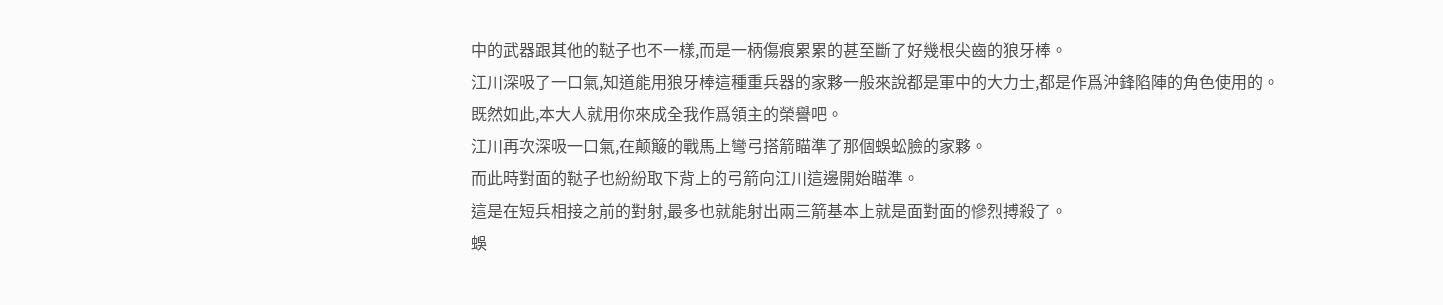中的武器跟其他的鞑子也不一樣,而是一柄傷痕累累的甚至斷了好幾根尖齒的狼牙棒。
江川深吸了一口氣,知道能用狼牙棒這種重兵器的家夥一般來說都是軍中的大力士,都是作爲沖鋒陷陣的角色使用的。
既然如此,本大人就用你來成全我作爲領主的榮譽吧。
江川再次深吸一口氣,在颠簸的戰馬上彎弓搭箭瞄準了那個蜈蚣臉的家夥。
而此時對面的鞑子也紛紛取下背上的弓箭向江川這邊開始瞄準。
這是在短兵相接之前的對射,最多也就能射出兩三箭基本上就是面對面的慘烈搏殺了。
蜈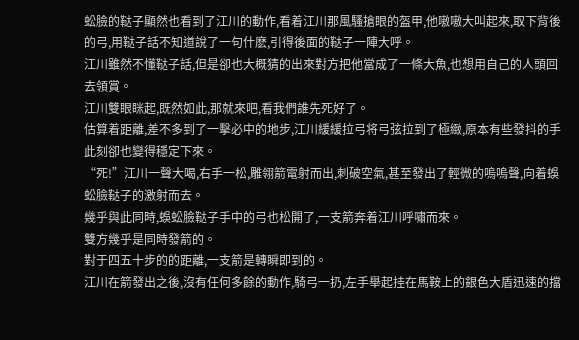蚣臉的鞑子顯然也看到了江川的動作,看着江川那風騷搶眼的盔甲,他嗷嗷大叫起來,取下背後的弓,用鞑子話不知道說了一句什麽,引得後面的鞑子一陣大呼。
江川雖然不懂鞑子話,但是卻也大概猜的出來對方把他當成了一條大魚,也想用自己的人頭回去領賞。
江川雙眼眯起,既然如此,那就來吧,看我們誰先死好了。
估算着距離,差不多到了一擊必中的地步,江川緩緩拉弓将弓弦拉到了極緻,原本有些發抖的手此刻卻也變得穩定下來。
“死!”江川一聲大喝,右手一松,雕翎箭電射而出,刺破空氣,甚至發出了輕微的嗚嗚聲,向着蜈蚣臉鞑子的激射而去。
幾乎與此同時,蜈蚣臉鞑子手中的弓也松開了,一支箭奔着江川呼嘯而來。
雙方幾乎是同時發箭的。
對于四五十步的的距離,一支箭是轉瞬即到的。
江川在箭發出之後,沒有任何多餘的動作,騎弓一扔,左手舉起挂在馬鞍上的銀色大盾迅速的擋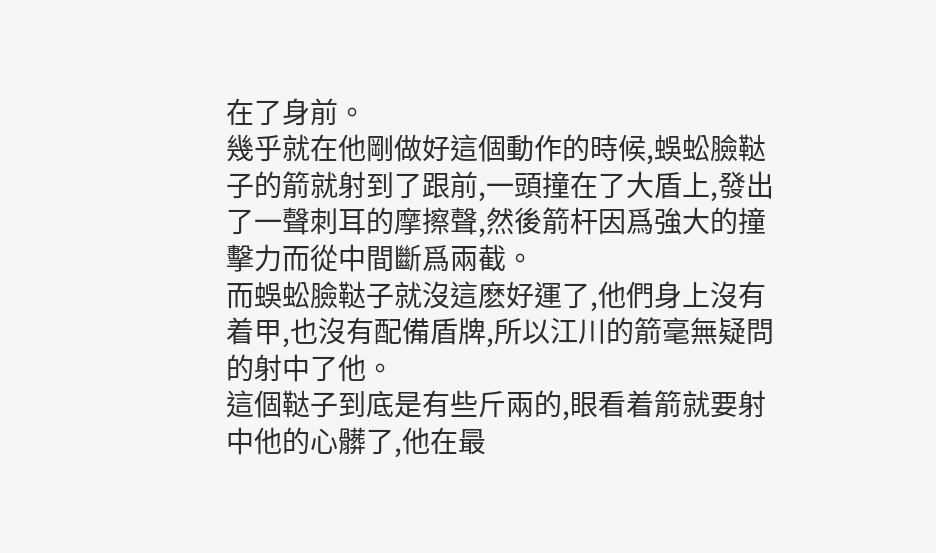在了身前。
幾乎就在他剛做好這個動作的時候,蜈蚣臉鞑子的箭就射到了跟前,一頭撞在了大盾上,發出了一聲刺耳的摩擦聲,然後箭杆因爲強大的撞擊力而從中間斷爲兩截。
而蜈蚣臉鞑子就沒這麽好運了,他們身上沒有着甲,也沒有配備盾牌,所以江川的箭毫無疑問的射中了他。
這個鞑子到底是有些斤兩的,眼看着箭就要射中他的心髒了,他在最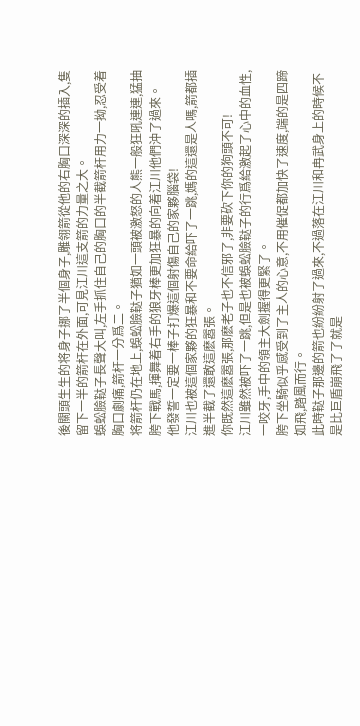後關頭生生的将身子挪了半個身子,雕翎箭從他的右胸口深深的插入,隻留下一半的箭杆在外面,可見江川這支箭的力量之大。
蜈蚣臉鞑子長聲大叫,左手抓住自己的胸口的半截箭杆用力一拗,忍受着胸口劇痛,箭杆一分爲二。
将箭杆仍在地上,蜈蚣臉鞑子猶如一頭被激怒的人熊一般狂吼連連,猛抽胯下戰馬,揮舞着右手的狼牙棒更加狂暴的向着江川他們沖了過來。
他發誓一定要一棒子打爆這個射傷自己的家夥腦袋!
江川也被這個家夥的狂暴和不要命給吓了一跳,媽的這還是人嗎,箭都插進半截了還敢這麽嚣張。
你既然這麽嚣張,那麽老子也不信邪了,非要砍下你的狗頭不可!
江川雖然被吓了一跳,但是也被蜈蚣臉鞑子的行爲給激起了心中的血性,一咬牙,手中的領主大劍握得更緊了。
胯下坐騎似乎感受到了主人的心意,不用催促都加快了速度,端的是四蹄如飛,踏風而行。
此時鞑子那邊的箭也紛紛射了過來,不過落在江川和冉武身上的時候不是比巨盾崩飛了了就是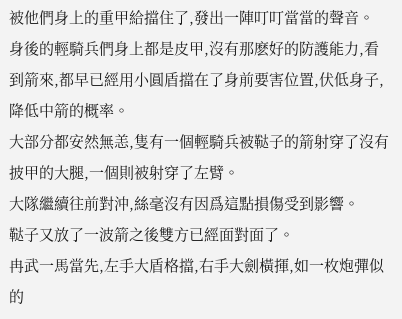被他們身上的重甲給擋住了,發出一陣叮叮當當的聲音。
身後的輕騎兵們身上都是皮甲,沒有那麽好的防護能力,看到箭來,都早已經用小圓盾擋在了身前要害位置,伏低身子,降低中箭的概率。
大部分都安然無恙,隻有一個輕騎兵被鞑子的箭射穿了沒有披甲的大腿,一個則被射穿了左臂。
大隊繼續往前對沖,絲毫沒有因爲這點損傷受到影響。
鞑子又放了一波箭之後雙方已經面對面了。
冉武一馬當先,左手大盾格擋,右手大劍橫揮,如一枚炮彈似的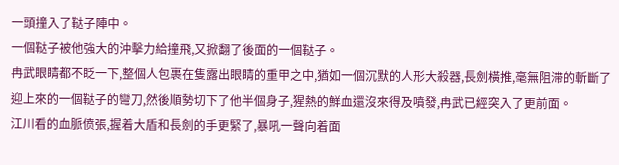一頭撞入了鞑子陣中。
一個鞑子被他強大的沖擊力給撞飛,又掀翻了後面的一個鞑子。
冉武眼睛都不眨一下,整個人包裹在隻露出眼睛的重甲之中,猶如一個沉默的人形大殺器,長劍橫推,毫無阻滞的斬斷了迎上來的一個鞑子的彎刀,然後順勢切下了他半個身子,猩熱的鮮血還沒來得及噴發,冉武已經突入了更前面。
江川看的血脈偾張,握着大盾和長劍的手更緊了,暴吼一聲向着面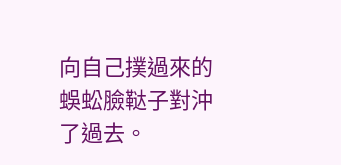向自己撲過來的蜈蚣臉鞑子對沖了過去。